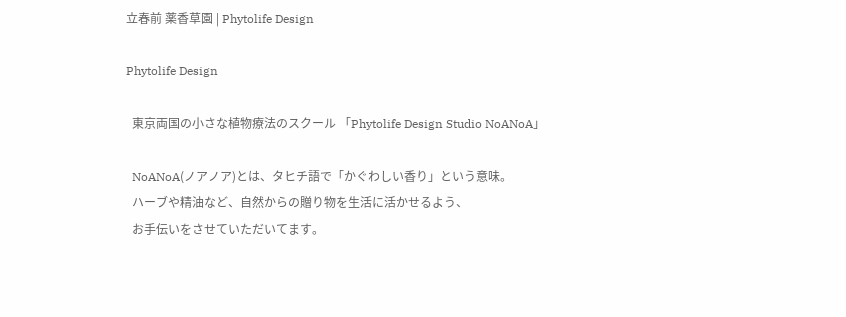立春前 薬香草園 | Phytolife Design

Phytolife Design

  東京両国の小さな植物療法のスクール 「Phytolife Design Studio NoANoA」

  NoANoA(ノアノア)とは、タヒチ語で「かぐわしい香り」という意味。
  ハーブや精油など、自然からの贈り物を生活に活かせるよう、
  お手伝いをさせていただいてます。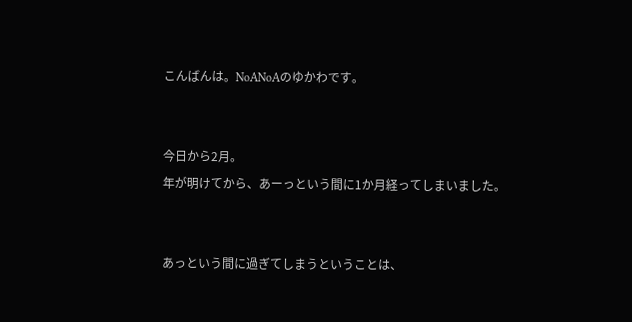こんばんは。NoANoAのゆかわです。


今日から2月。
年が明けてから、あーっという間に1か月経ってしまいました。


あっという間に過ぎてしまうということは、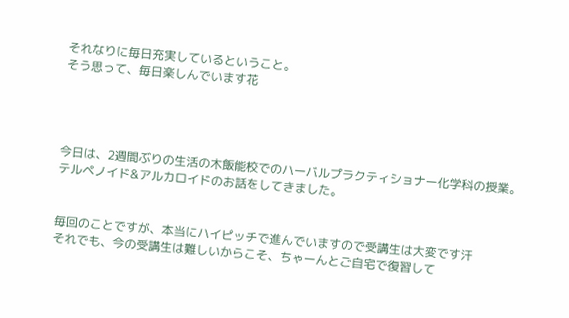それなりに毎日充実しているということ。
そう思って、毎日楽しんでいます花




今日は、2週間ぶりの生活の木飯能校でのハーバルプラクティショナー化学科の授業。
テルペノイド&アルカロイドのお話をしてきました。


毎回のことですが、本当にハイピッチで進んでいますので受講生は大変です汗
それでも、今の受講生は難しいからこそ、ちゃーんとご自宅で復習して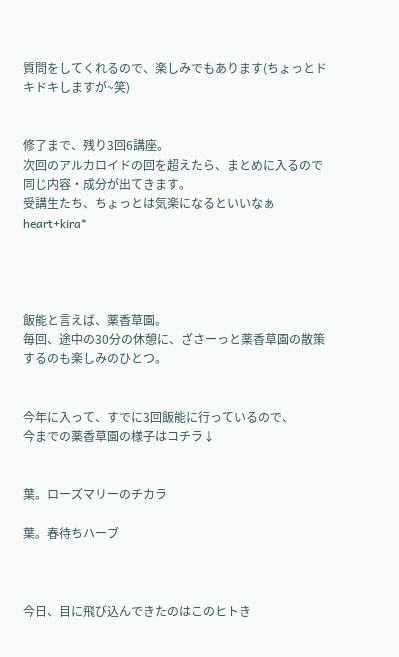質問をしてくれるので、楽しみでもあります(ちょっとドキドキしますが~笑)


修了まで、残り3回6講座。
次回のアルカロイドの回を超えたら、まとめに入るので同じ内容・成分が出てきます。
受講生たち、ちょっとは気楽になるといいなぁheart+kira*




飯能と言えば、薬香草園。
毎回、途中の30分の休憩に、ざさーっと薬香草園の散策するのも楽しみのひとつ。


今年に入って、すでに3回飯能に行っているので、
今までの薬香草園の様子はコチラ↓


葉。ローズマリーのチカラ

葉。春待ちハーブ



今日、目に飛び込んできたのはこのヒトき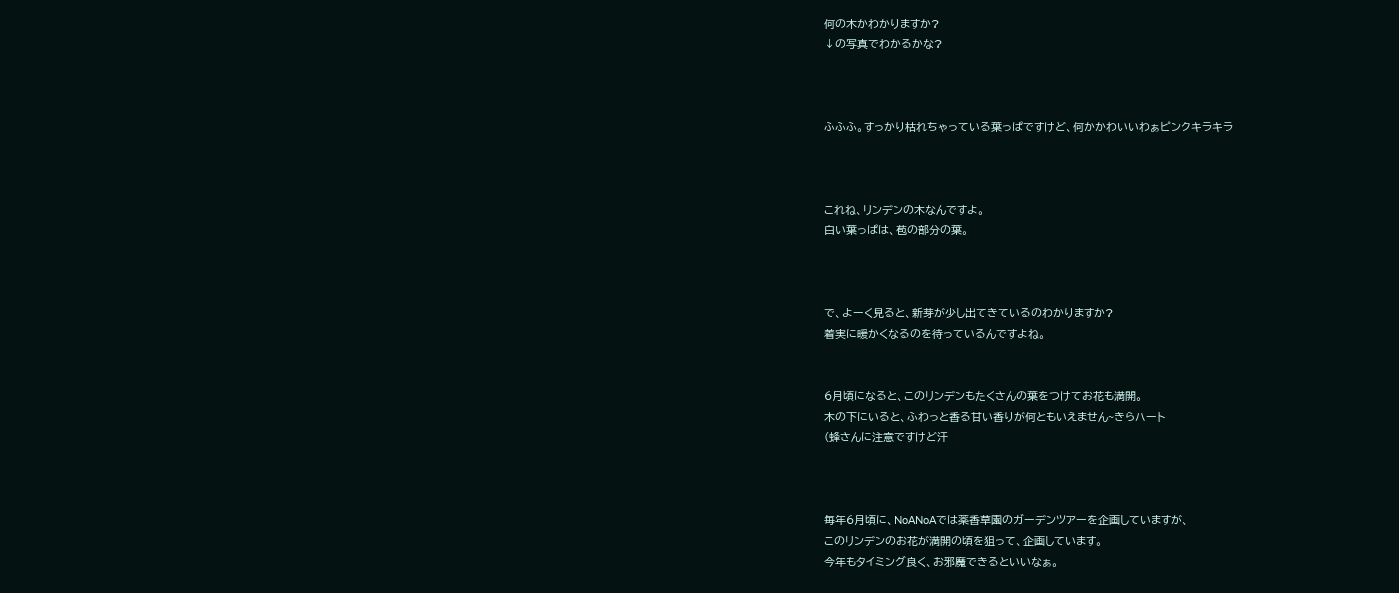何の木かわかりますか?
↓の写真でわかるかな?



ふふふ。すっかり枯れちゃっている葉っぱですけど、何かかわいいわぁピンクキラキラ



これね、リンデンの木なんですよ。
白い葉っぱは、苞の部分の葉。



で、よーく見ると、新芽が少し出てきているのわかりますか?
着実に暖かくなるのを待っているんですよね。


6月頃になると、このリンデンもたくさんの葉をつけてお花も満開。
木の下にいると、ふわっと香る甘い香りが何ともいえません~きらハート
(蜂さんに注意ですけど汗



毎年6月頃に、NoANoAでは薬香草園のガーデンツアーを企画していますが、
このリンデンのお花が満開の頃を狙って、企画しています。
今年もタイミング良く、お邪魔できるといいなぁ。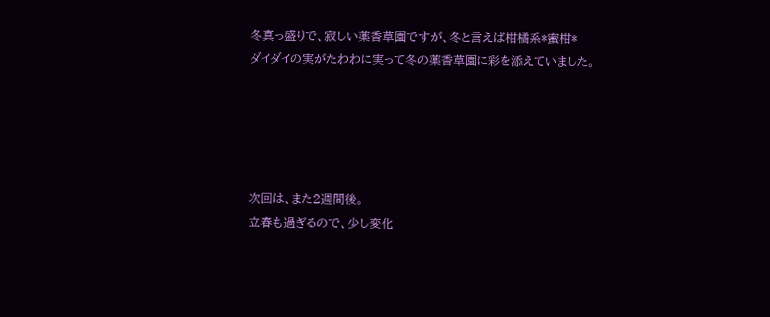冬真っ盛りで、寂しい薬香草園ですが、冬と言えば柑橘系*蜜柑*
ダイダイの実がたわわに実って冬の薬香草園に彩を添えていました。





次回は、また2週間後。
立春も過ぎるので、少し変化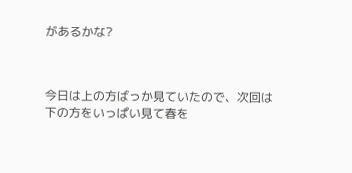があるかな?



今日は上の方ばっか見ていたので、次回は下の方をいっぱい見て春を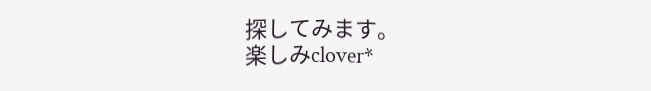探してみます。
楽しみclover*